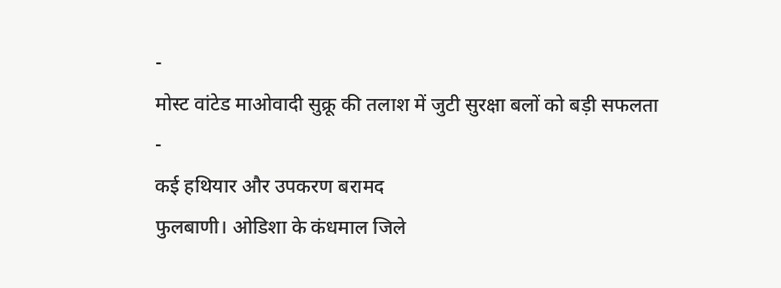-
मोस्ट वांटेड माओवादी सुक्रू की तलाश में जुटी सुरक्षा बलों को बड़ी सफलता
-
कई हथियार और उपकरण बरामद
फुलबाणी। ओडिशा के कंधमाल जिले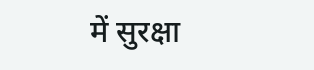में सुरक्षा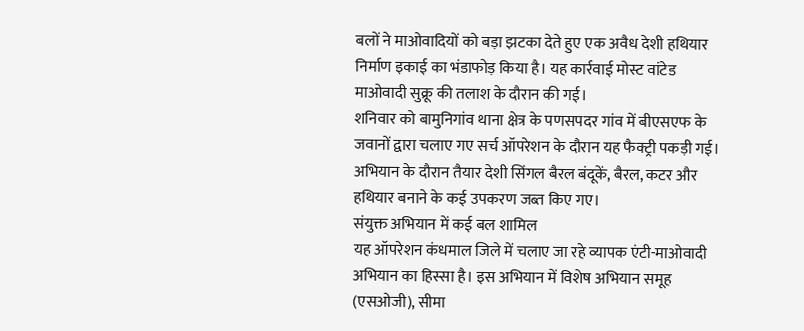बलों ने माओवादियों को बड़ा झटका देते हुए एक अवैध देशी हथियार निर्माण इकाई का भंडाफोड़ किया है। यह कार्रवाई मोस्ट वांटेड माओवादी सुक्रू की तलाश के दौरान की गई।
शनिवार को बामुनिगांव थाना क्षेत्र के पणसपदर गांव में बीएसएफ के जवानों द्वारा चलाए गए सर्च ऑपरेशन के दौरान यह फैक्ट्री पकड़ी गई। अभियान के दौरान तैयार देशी सिंगल बैरल बंदूकें, बैरल, कटर और हथियार बनाने के कई उपकरण जब्त किए गए।
संयुक्त अभियान में कई बल शामिल
यह ऑपरेशन कंधमाल जिले में चलाए जा रहे व्यापक एंटी-माओवादी अभियान का हिस्सा है। इस अभियान में विशेष अभियान समूह (एसओजी), सीमा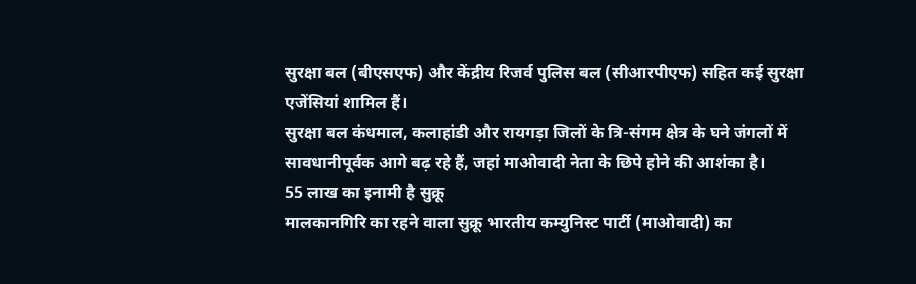सुरक्षा बल (बीएसएफ) और केंद्रीय रिजर्व पुलिस बल (सीआरपीएफ) सहित कई सुरक्षा एजेंसियां शामिल हैं।
सुरक्षा बल कंधमाल, कलाहांडी और रायगड़ा जिलों के त्रि-संगम क्षेत्र के घने जंगलों में सावधानीपूर्वक आगे बढ़ रहे हैं, जहां माओवादी नेता के छिपे होने की आशंका है।
55 लाख का इनामी है सुक्रू
मालकानगिरि का रहने वाला सुक्रू भारतीय कम्युनिस्ट पार्टी (माओवादी) का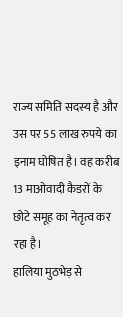राज्य समिति सदस्य है और उस पर 55 लाख रुपये का इनाम घोषित है। वह करीब 13 माओवादी कैडरों के छोटे समूह का नेतृत्व कर रहा है।
हालिया मुठभेड़ से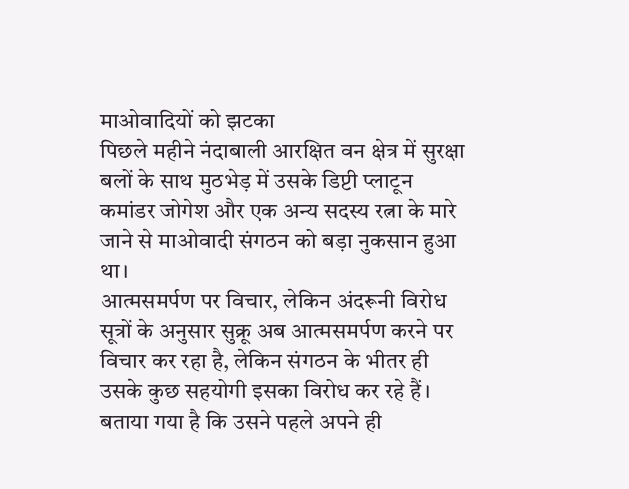माओवादियों को झटका
पिछले महीने नंदाबाली आरक्षित वन क्षेत्र में सुरक्षा बलों के साथ मुठभेड़ में उसके डिप्टी प्लाटून कमांडर जोगेश और एक अन्य सदस्य रत्ना के मारे जाने से माओवादी संगठन को बड़ा नुकसान हुआ था।
आत्मसमर्पण पर विचार, लेकिन अंदरूनी विरोध
सूत्रों के अनुसार सुक्रू अब आत्मसमर्पण करने पर विचार कर रहा है, लेकिन संगठन के भीतर ही उसके कुछ सहयोगी इसका विरोध कर रहे हैं। बताया गया है कि उसने पहले अपने ही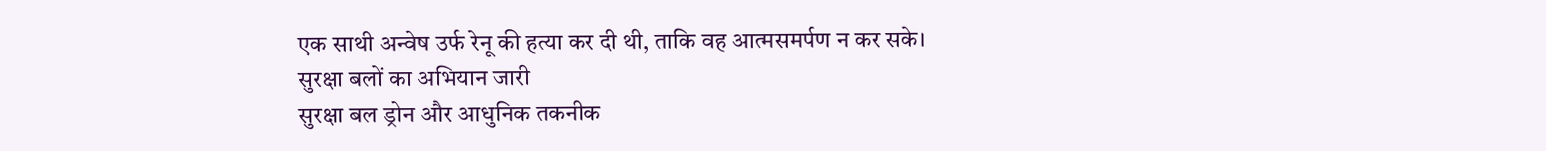एक साथी अन्वेष उर्फ रेनू की हत्या कर दी थी, ताकि वह आत्मसमर्पण न कर सके।
सुरक्षा बलों का अभियान जारी
सुरक्षा बल ड्रोन और आधुनिक तकनीक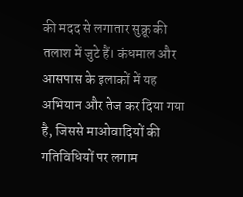की मदद से लगातार सुक्रू की तलाश में जुटे हैं। कंधमाल और आसपास के इलाकों में यह अभियान और तेज कर दिया गया है, जिससे माओवादियों की गतिविधियों पर लगाम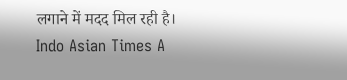लगाने में मदद मिल रही है।
Indo Asian Times A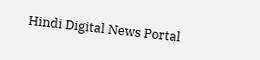Hindi Digital News Portal